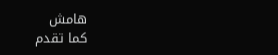هامش
كما تقدم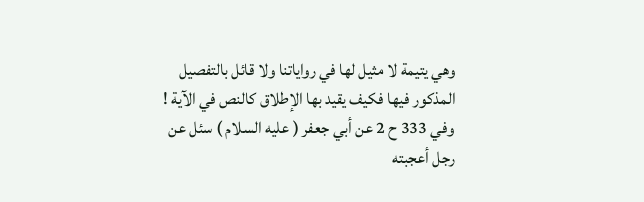وهي يتيمة لا مثيل لها في رواياتنا ولا قائل بالتفصيل المذكور فيها فكيف يقيد بها الإطلاق كالنص في الآية !
وفي 333 ح 2 عن أبي جعفر ( عليه السلام ) سئل عن رجل أعجبته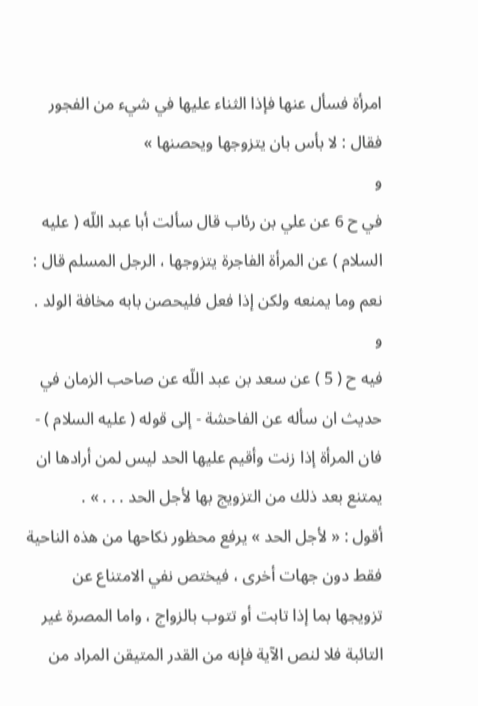امرأة فسأل عنها فإذا الثناء عليها في شيء من الفجور فقال : لا بأس بان يتزوجها ويحصنها »
و
في ح 6 عن علي بن رئاب قال سألت أبا عبد اللّه ( عليه السلام ) عن المرأة الفاجرة يتزوجها ، الرجل المسلم قال : نعم وما يمنعه ولكن إذا فعل فليحصن بابه مخافة الولد .
و
فيه ح ( 5 ) عن سعد بن عبد اللّه عن صاحب الزمان في حديث ان سأله عن الفاحشة - إلى قوله ( عليه السلام ) - فان المرأة إذا زنت وأقيم عليها الحد ليس لمن أرادها ان يمتنع بعد ذلك من التزويج بها لأجل الحد . . . » .
أقول : « لأجل الحد » يرفع محظور نكاحها من هذه الناحية فقط دون جهات أخرى ، فيختص نفي الامتناع عن تزويجها بما إذا تابت أو تتوب بالزواج ، واما المصرة غير التائبة فلا لنص الآية فإنه من القدر المتيقن المراد من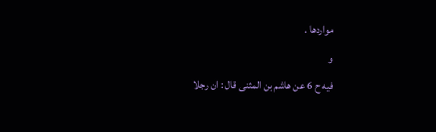مواردها .
و
فيه ح 6 عن هاشم بن المثنى قال : ان رجلا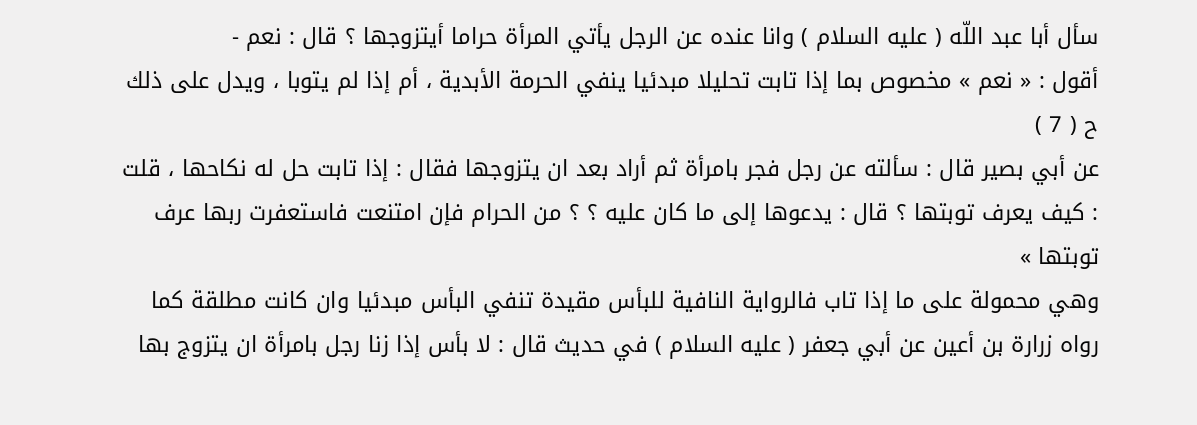سأل أبا عبد اللّه ( عليه السلام ) وانا عنده عن الرجل يأتي المرأة حراما أيتزوجها ؟ قال : نعم -
أقول : « نعم » مخصوص بما إذا تابت تحليلا مبدئيا ينفي الحرمة الأبدية ، أم إذا لم يتوبا ، ويدل على ذلك ح ( 7 )
عن أبي بصير قال : سألته عن رجل فجر بامرأة ثم أراد بعد ان يتزوجها فقال : إذا تابت حل له نكاحها ، قلت : كيف يعرف توبتها ؟ قال : يدعوها إلى ما كان عليه ؟ ؟ من الحرام فإن امتنعت فاستعفرت ربها عرف توبتها »
وهي محمولة على ما إذا تاب فالرواية النافية للبأس مقيدة تنفي البأس مبدئيا وان كانت مطلقة كما
رواه زرارة بن أعين عن أبي جعفر ( عليه السلام ) في حديث قال : لا بأس إذا زنا رجل بامرأة ان يتزوج بها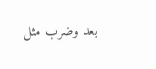بعد وضرب مثل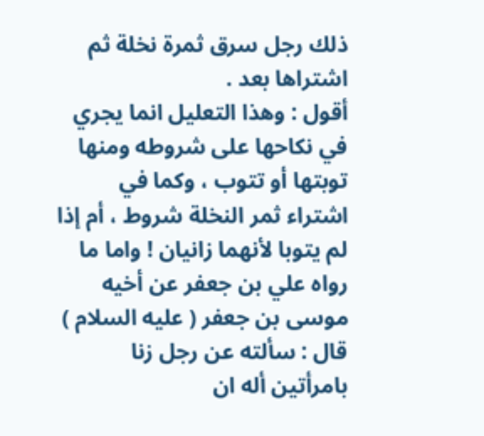ذلك رجل سرق ثمرة نخلة ثم اشتراها بعد .
أقول : وهذا التعليل انما يجري في نكاحها على شروطه ومنها توبتها أو تتوب ، وكما في اشتراء ثمر النخلة شروط ، أم إذا لم يتوبا لأنهما زانيان ! واما ما
رواه علي بن جعفر عن أخيه موسى بن جعفر ( عليه السلام ) قال : سألته عن رجل زنا بامرأتين أله ان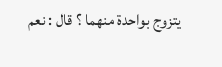يتزوج بواحدة منهما ؟ قال : نعم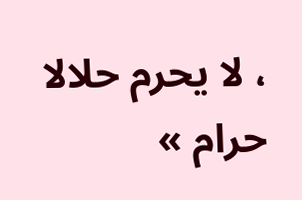، لا يحرم حلالا حرام »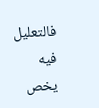فالتعليل فيه يخص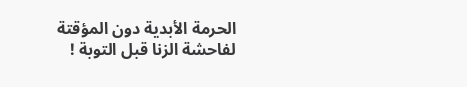الحرمة الأبدية دون المؤقتة لفاحشة الزنا قبل التوبة !